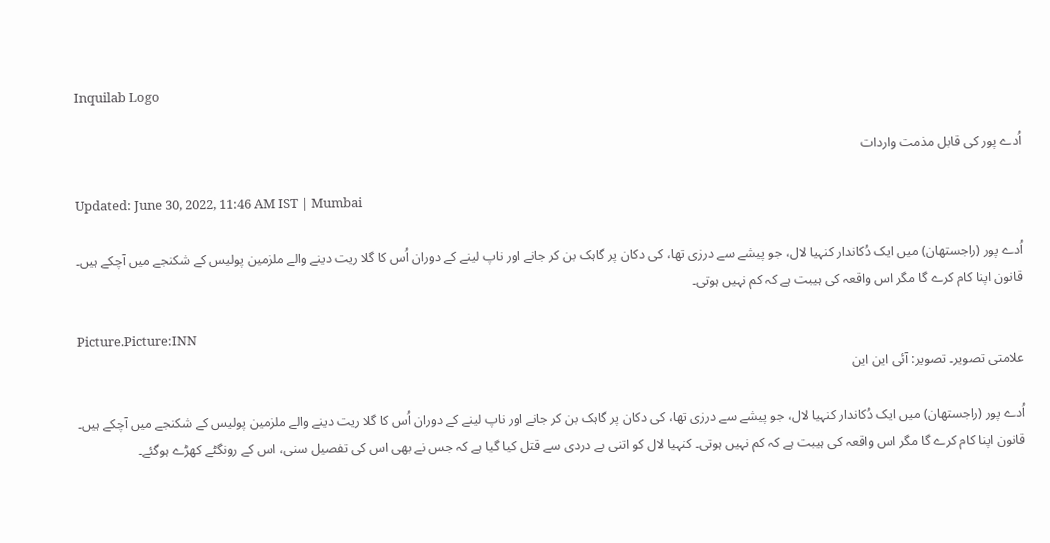Inquilab Logo

اُدے پور کی قابل مذمت واردات

Updated: June 30, 2022, 11:46 AM IST | Mumbai

اُدے پور (راجستھان) میں ایک دُکاندار کنہیا لال، جو پیشے سے درزی تھا، کی دکان پر گاہک بن کر جانے اور ناپ لینے کے دوران اُس کا گلا ریت دینے والے ملزمین پولیس کے شکنجے میں آچکے ہیں۔ قانون اپنا کام کرے گا مگر اس واقعہ کی ہیبت ہے کہ کم نہیں ہوتی۔

Picture.Picture:INN
علامتی تصویر۔ تصویر: آئی این این

اُدے پور (راجستھان) میں ایک دُکاندار کنہیا لال، جو پیشے سے درزی تھا، کی دکان پر گاہک بن کر جانے اور ناپ لینے کے دوران اُس کا گلا ریت دینے والے ملزمین پولیس کے شکنجے میں آچکے ہیں۔ قانون اپنا کام کرے گا مگر اس واقعہ کی ہیبت ہے کہ کم نہیں ہوتی۔ کنہیا لال کو اتنی بے دردی سے قتل کیا گیا ہے کہ جس نے بھی اس کی تفصیل سنی، اس کے رونگٹے کھڑے ہوگئے۔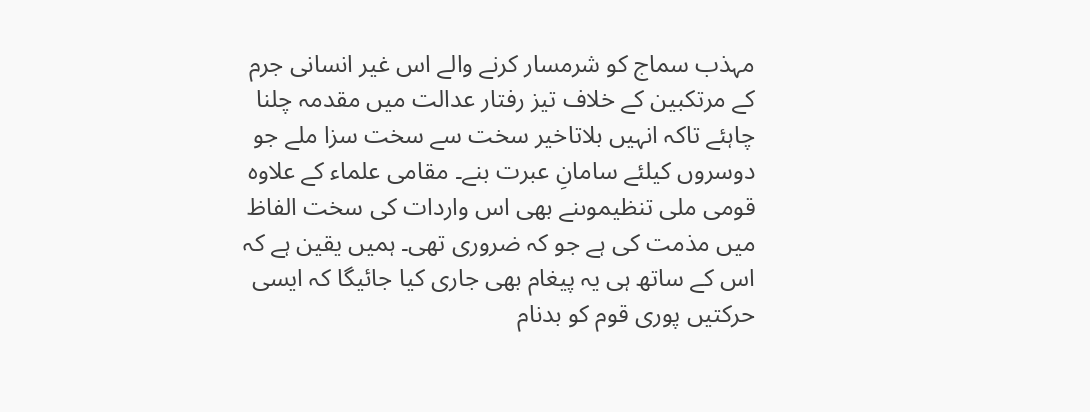مہذب سماج کو شرمسار کرنے والے اس غیر انسانی جرم کے مرتکبین کے خلاف تیز رفتار عدالت میں مقدمہ چلنا چاہئے تاکہ انہیں بلاتاخیر سخت سے سخت سزا ملے جو دوسروں کیلئے سامانِ عبرت بنے۔ مقامی علماء کے علاوہ قومی ملی تنظیموںنے بھی اس واردات کی سخت الفاظ میں مذمت کی ہے جو کہ ضروری تھی۔ ہمیں یقین ہے کہ اس کے ساتھ ہی یہ پیغام بھی جاری کیا جائیگا کہ ایسی حرکتیں پوری قوم کو بدنام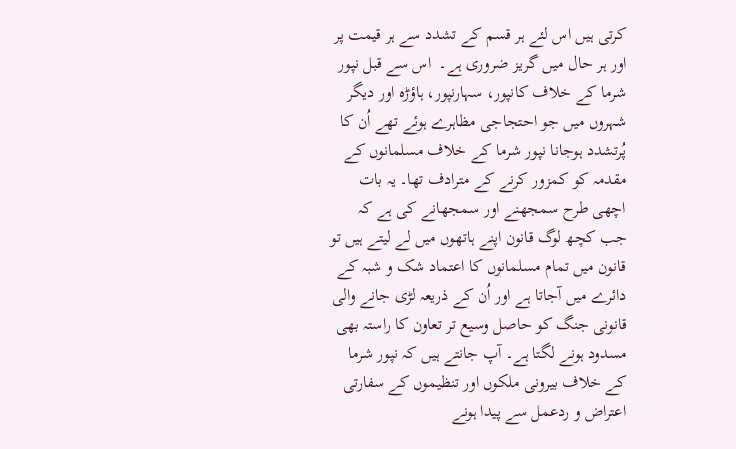کرتی ہیں اس لئے ہر قسم کے تشدد سے ہر قیمت پر اور ہر حال میں گریز ضروری ہے۔  اس سے قبل نپور شرما کے خلاف کانپور، سہارنپور، ہاؤڑہ اور دیگر شہروں میں جو احتجاجی مظاہرے ہوئے تھے اُن کا پُرتشدد ہوجانا نپور شرما کے خلاف مسلمانوں کے مقدمہ کو کمزور کرنے کے مترادف تھا۔ یہ بات اچھی طرح سمجھنے اور سمجھانے کی ہے کہ جب کچھ لوگ قانون اپنے ہاتھوں میں لے لیتے ہیں تو قانون میں تمام مسلمانوں کا اعتماد شک و شبہ کے دائرے میں آجاتا ہے اور اُن کے ذریعہ لڑی جانے والی قانونی جنگ کو حاصل وسیع تر تعاون کا راستہ بھی مسدود ہونے لگتا ہے۔ آپ جانتے ہیں کہ نپور شرما کے خلاف بیرونی ملکوں اور تنظیموں کے سفارتی اعتراض و ردعمل سے پیدا ہونے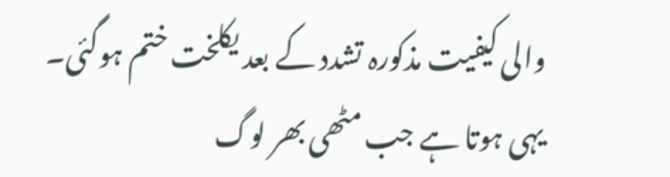والی کیفیت مذکورہ تشدد کے بعد یکلخت ختم ہوگئی۔  یہی ہوتا ہے جب مٹھی بھر لوگ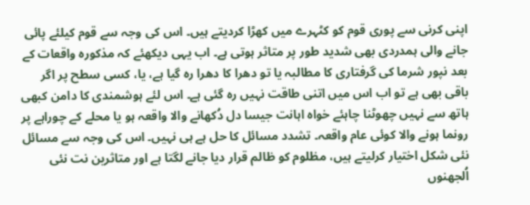اپنی کرنی سے پوری قوم کو کٹہرے میں کھڑا کردیتے ہیں۔ اس کی وجہ سے قوم کیلئے پائی جانے والی ہمدردی بھی شدید طور پر متاثر ہوتی ہے۔ اب یہی دیکھئے کہ مذکورہ واقعات کے بعد نپور شرما کی گرفتاری کا مطالبہ یا تو دھرا کا دھرا رہ گیا ہے، یا، کسی سطح پر اگر باقی بھی ہے تو اب اس میں اتنی طاقت نہیں رہ گئی ہے۔ اس لئے ہوشمندی کا دامن کبھی ہاتھ سے نہیں چھوٹنا چاہئے خواہ اہانت جیسا دل دُکھانے والا واقعہ ہو یا محلے کے چوراہے پر رونما ہونے والا کوئی عام واقعہ۔ تشدد مسائل کا حل ہے ہی نہیں۔ اس کی وجہ سے مسائل نئی شکل اختیار کرلیتے ہیں، مظلوم کو ظالم قرار دیا جانے لگتا ہے اور متاثرین نت نئی اُلجھنوں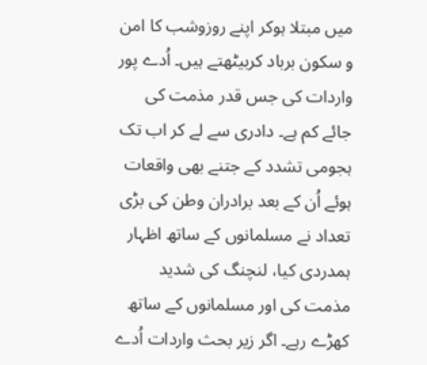میں مبتلا ہوکر اپنے روزوشب کا امن و سکون برباد کربیٹھتے ہیں۔ اُدے پور واردات کی جس قدر مذمت کی جائے کم ہے۔ دادری سے لے کر اب تک ہجومی تشدد کے جتنے بھی واقعات ہوئے اُن کے بعد برادران وطن کی بڑی تعداد نے مسلمانوں کے ساتھ اظہار ہمدردی کیا، لنچنگ کی شدید مذمت کی اور مسلمانوں کے ساتھ کھڑے رہے۔ اگر زیر بحث واردات اُدے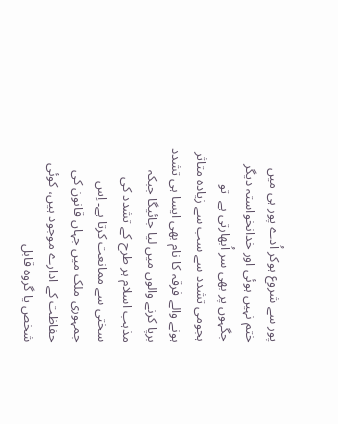پور سے شروع ہوکر اُدے پور ہی میں ختم نہیں ہوئی اور خدانخواستہ دیگر جگہوں پر بھی سر اُبھارتی ہے  تو ہجومی تشدد سے سب سے زیادہ متاثر ہونے والے فرقہ کا نام بھی ایسا ہی تشدد برپا کرنے والوں میں لیا جائیگا جبکہ مذہب اسلام ہر طرح کے تشدد کی سختی سے ممانعت کرتا ہے۔ اِس جمہوری ملک میں جہاں قانون کی حفاظت کے ادارے موجود ہیں، کوئی شخص یا گروہ قابل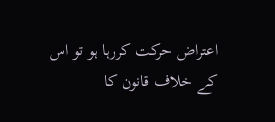اعتراض حرکت کررہا ہو تو اس کے خلاف قانون کا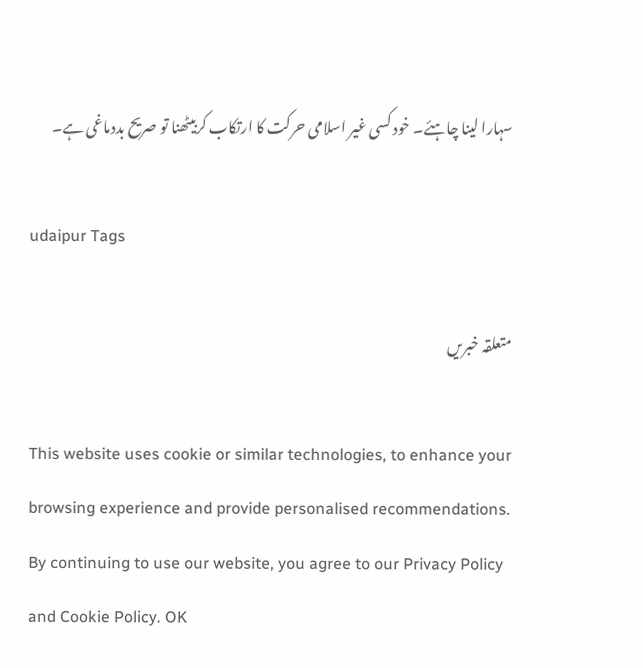سہارا لینا چاہئے۔ خود کسی غیر اسلامی حرکت کا ارتکاب کربیٹھنا تو صریح بددماغی ہے۔

udaipur Tags

متعلقہ خبریں

This website uses cookie or similar technologies, to enhance your browsing experience and provide personalised recommendations. By continuing to use our website, you agree to our Privacy Policy and Cookie Policy. OK